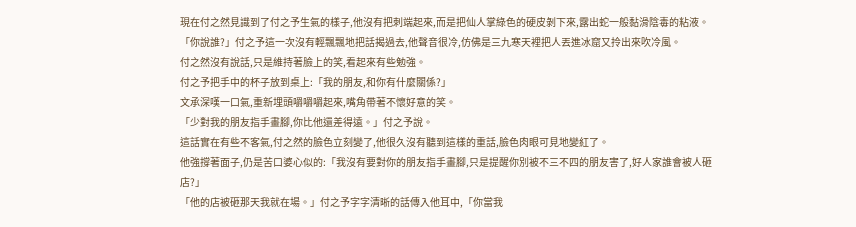現在付之然見識到了付之予生氣的樣子,他沒有把刺端起來,而是把仙人掌綠色的硬皮剝下來,露出蛇一般黏滑陰毒的粘液。
「你說誰?」付之予這一次沒有輕飄飄地把話揭過去,他聲音很冷,仿佛是三九寒天裡把人丟進冰窟又拎出來吹冷風。
付之然沒有說話,只是維持著臉上的笑,看起來有些勉強。
付之予把手中的杯子放到桌上:「我的朋友,和你有什麼關係?」
文承深嘆一口氣,重新埋頭嚼嚼嚼起來,嘴角帶著不懷好意的笑。
「少對我的朋友指手畫腳,你比他還差得遠。」付之予說。
這話實在有些不客氣,付之然的臉色立刻變了,他很久沒有聽到這樣的重話,臉色肉眼可見地變紅了。
他強撐著面子,仍是苦口婆心似的:「我沒有要對你的朋友指手畫腳,只是提醒你別被不三不四的朋友害了,好人家誰會被人砸店?」
「他的店被砸那天我就在場。」付之予字字清晰的話傳入他耳中,「你當我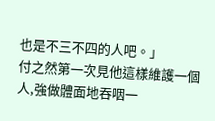也是不三不四的人吧。」
付之然第一次見他這樣維護一個人,強做體面地吞咽一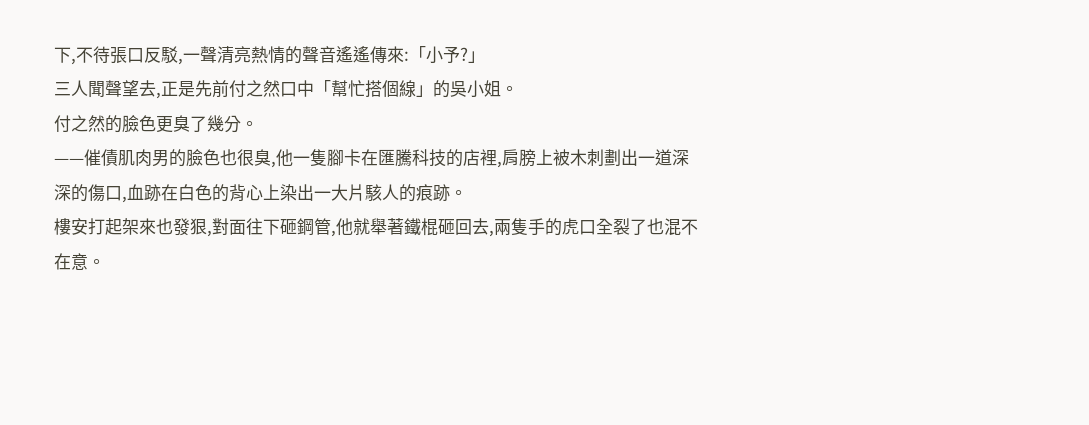下,不待張口反駁,一聲清亮熱情的聲音遙遙傳來:「小予?」
三人聞聲望去,正是先前付之然口中「幫忙搭個線」的吳小姐。
付之然的臉色更臭了幾分。
——催債肌肉男的臉色也很臭,他一隻腳卡在匯騰科技的店裡,肩膀上被木刺劃出一道深深的傷口,血跡在白色的背心上染出一大片駭人的痕跡。
樓安打起架來也發狠,對面往下砸鋼管,他就舉著鐵棍砸回去,兩隻手的虎口全裂了也混不在意。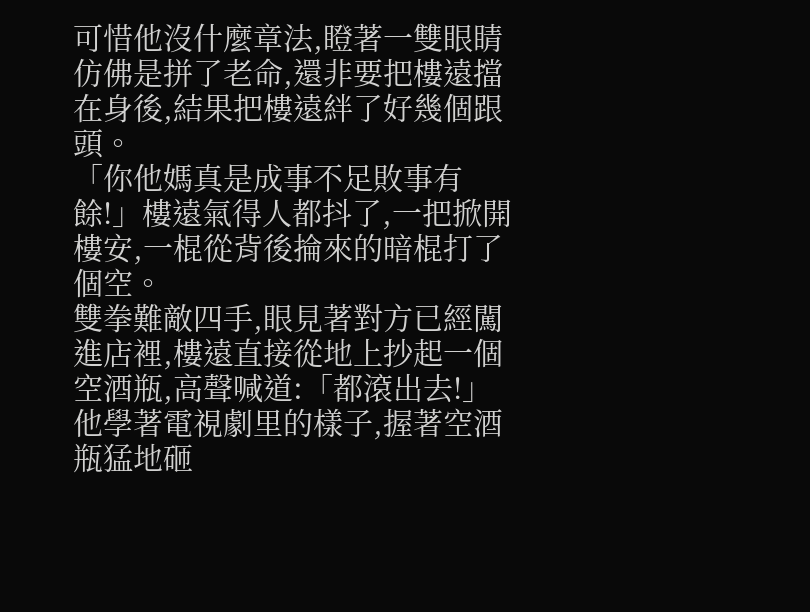可惜他沒什麼章法,瞪著一雙眼睛仿佛是拼了老命,還非要把樓遠擋在身後,結果把樓遠絆了好幾個跟頭。
「你他媽真是成事不足敗事有餘!」樓遠氣得人都抖了,一把掀開樓安,一棍從背後掄來的暗棍打了個空。
雙拳難敵四手,眼見著對方已經闖進店裡,樓遠直接從地上抄起一個空酒瓶,高聲喊道:「都滾出去!」
他學著電視劇里的樣子,握著空酒瓶猛地砸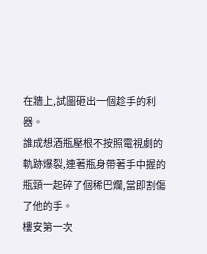在牆上,試圖砸出一個趁手的利器。
誰成想酒瓶壓根不按照電視劇的軌跡爆裂,連著瓶身帶著手中握的瓶頸一起碎了個稀巴爛,當即割傷了他的手。
樓安第一次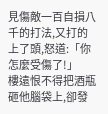見傷敵一百自損八千的打法,又打的上了頭,怒道:「你怎麼受傷了!」
樓遠恨不得把酒瓶砸他腦袋上,卻發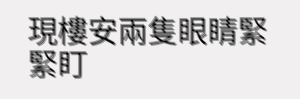現樓安兩隻眼睛緊緊盯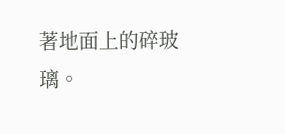著地面上的碎玻璃。